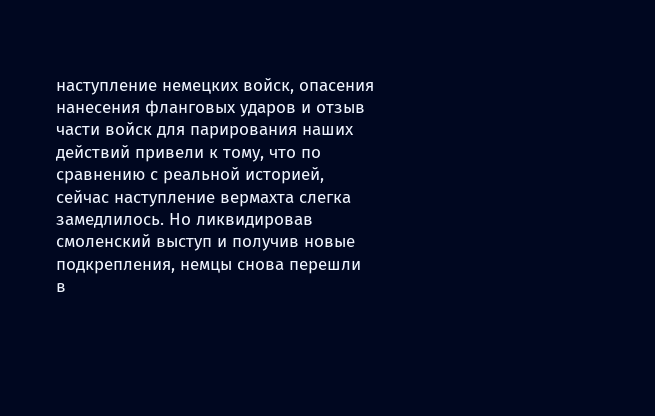наступление немецких войск, опасения нанесения фланговых ударов и отзыв части войск для парирования наших действий привели к тому, что по сравнению с реальной историей, сейчас наступление вермахта слегка замедлилось. Но ликвидировав смоленский выступ и получив новые подкрепления, немцы снова перешли в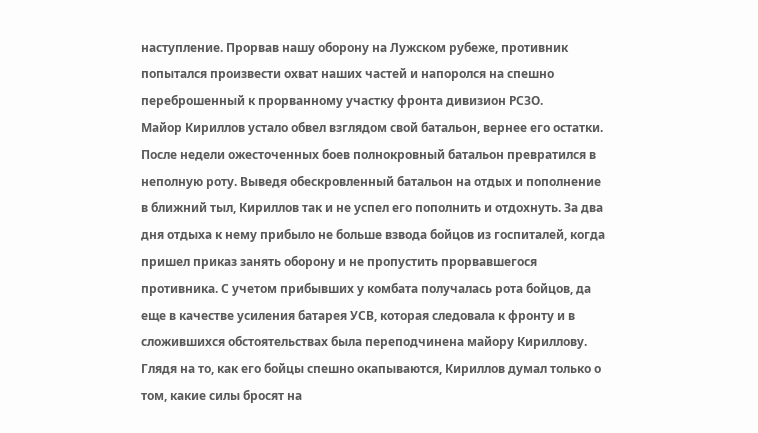наступление. Прорвав нашу оборону на Лужском рубеже, противник попытался произвести охват наших частей и напоролся на спешно переброшенный к прорванному участку фронта дивизион РСЗО.
Майор Кириллов устало обвел взглядом свой батальон, вернее его остатки. После недели ожесточенных боев полнокровный батальон превратился в неполную роту. Выведя обескровленный батальон на отдых и пополнение в ближний тыл, Кириллов так и не успел его пополнить и отдохнуть. За два дня отдыха к нему прибыло не больше взвода бойцов из госпиталей, когда пришел приказ занять оборону и не пропустить прорвавшегося противника. С учетом прибывших у комбата получалась рота бойцов, да еще в качестве усиления батарея УСВ, которая следовала к фронту и в сложившихся обстоятельствах была переподчинена майору Кириллову. Глядя на то, как его бойцы спешно окапываются, Кириллов думал только о том, какие силы бросят на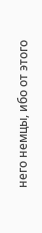него немцы, ибо от этого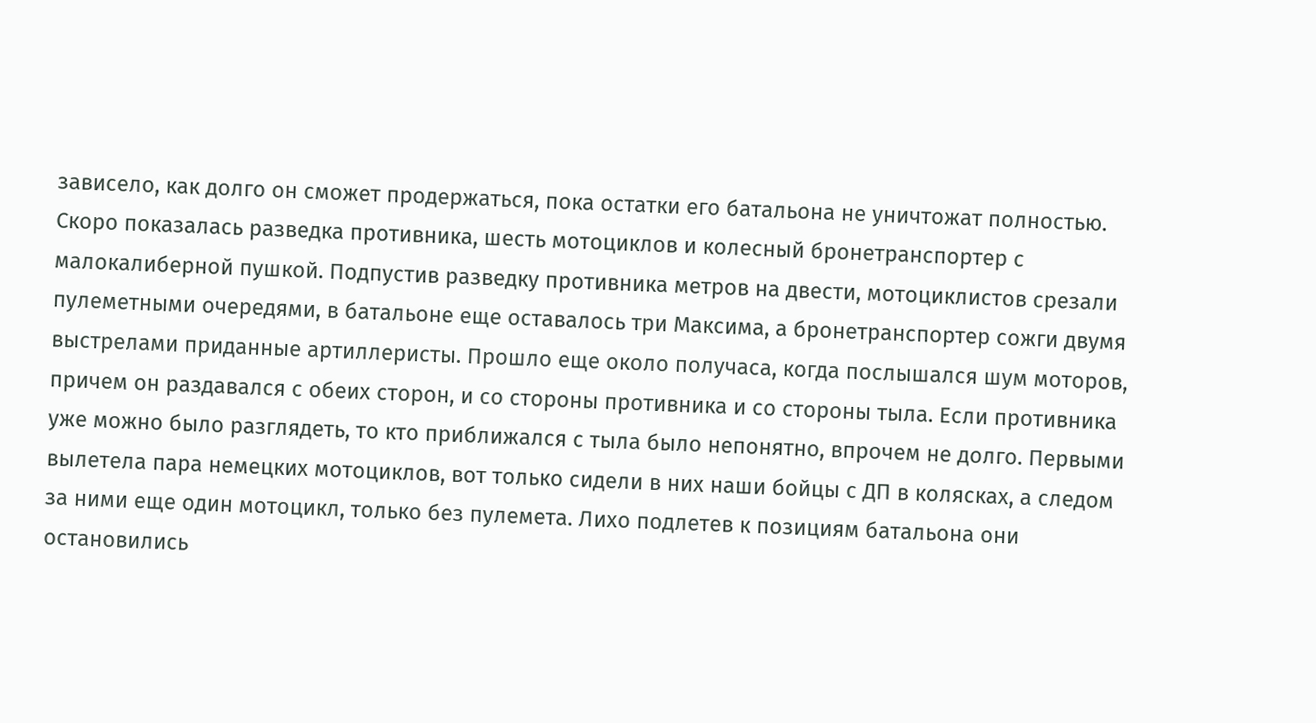зависело, как долго он сможет продержаться, пока остатки его батальона не уничтожат полностью. Скоро показалась разведка противника, шесть мотоциклов и колесный бронетранспортер с малокалиберной пушкой. Подпустив разведку противника метров на двести, мотоциклистов срезали пулеметными очередями, в батальоне еще оставалось три Максима, а бронетранспортер сожги двумя выстрелами приданные артиллеристы. Прошло еще около получаса, когда послышался шум моторов, причем он раздавался с обеих сторон, и со стороны противника и со стороны тыла. Если противника уже можно было разглядеть, то кто приближался с тыла было непонятно, впрочем не долго. Первыми вылетела пара немецких мотоциклов, вот только сидели в них наши бойцы с ДП в колясках, а следом за ними еще один мотоцикл, только без пулемета. Лихо подлетев к позициям батальона они остановились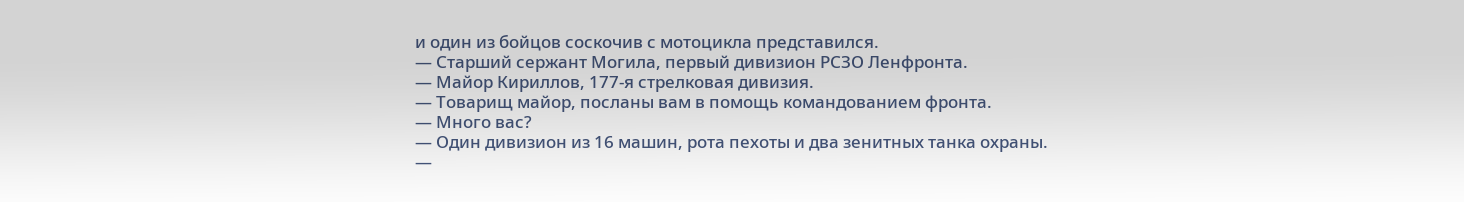и один из бойцов соскочив с мотоцикла представился.
— Старший сержант Могила, первый дивизион РСЗО Ленфронта.
— Майор Кириллов, 177-я стрелковая дивизия.
— Товарищ майор, посланы вам в помощь командованием фронта.
— Много вас?
— Один дивизион из 16 машин, рота пехоты и два зенитных танка охраны.
—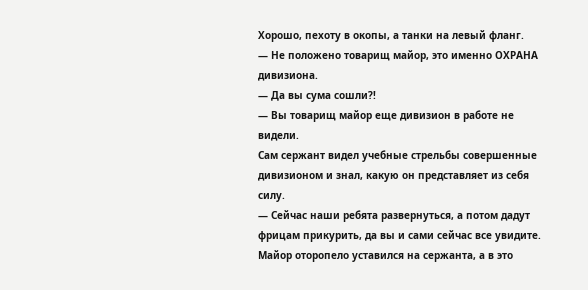Хорошо, пехоту в окопы, а танки на левый фланг.
— Не положено товарищ майор, это именно ОХРАНА дивизиона.
— Да вы сума сошли?!
— Вы товарищ майор еще дивизион в работе не видели.
Сам сержант видел учебные стрельбы совершенные дивизионом и знал, какую он представляет из себя силу.
— Сейчас наши ребята развернуться, а потом дадут фрицам прикурить, да вы и сами сейчас все увидите.
Майор оторопело уставился на сержанта, а в это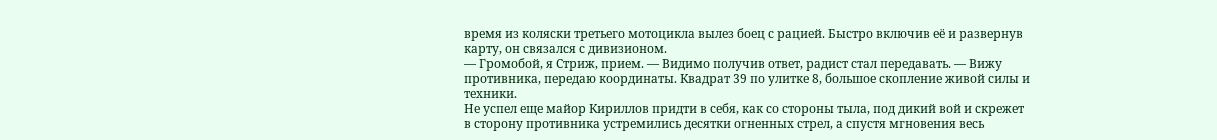время из коляски третьего мотоцикла вылез боец с рацией. Быстро включив её и развернув карту, он связался с дивизионом.
— Громобой, я Стриж, прием. — Видимо получив ответ, радист стал передавать. — Вижу противника, передаю координаты. Квадрат 39 по улитке 8, большое скопление живой силы и техники.
Не успел еще майор Кириллов придти в себя, как со стороны тыла, под дикий вой и скрежет в сторону противника устремились десятки огненных стрел, а спустя мгновения весь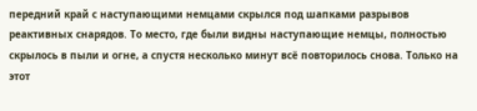передний край с наступающими немцами скрылся под шапками разрывов реактивных снарядов. То место, где были видны наступающие немцы, полностью скрылось в пыли и огне, а спустя несколько минут всё повторилось снова. Только на этот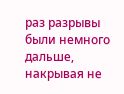раз разрывы были немного дальше, накрывая не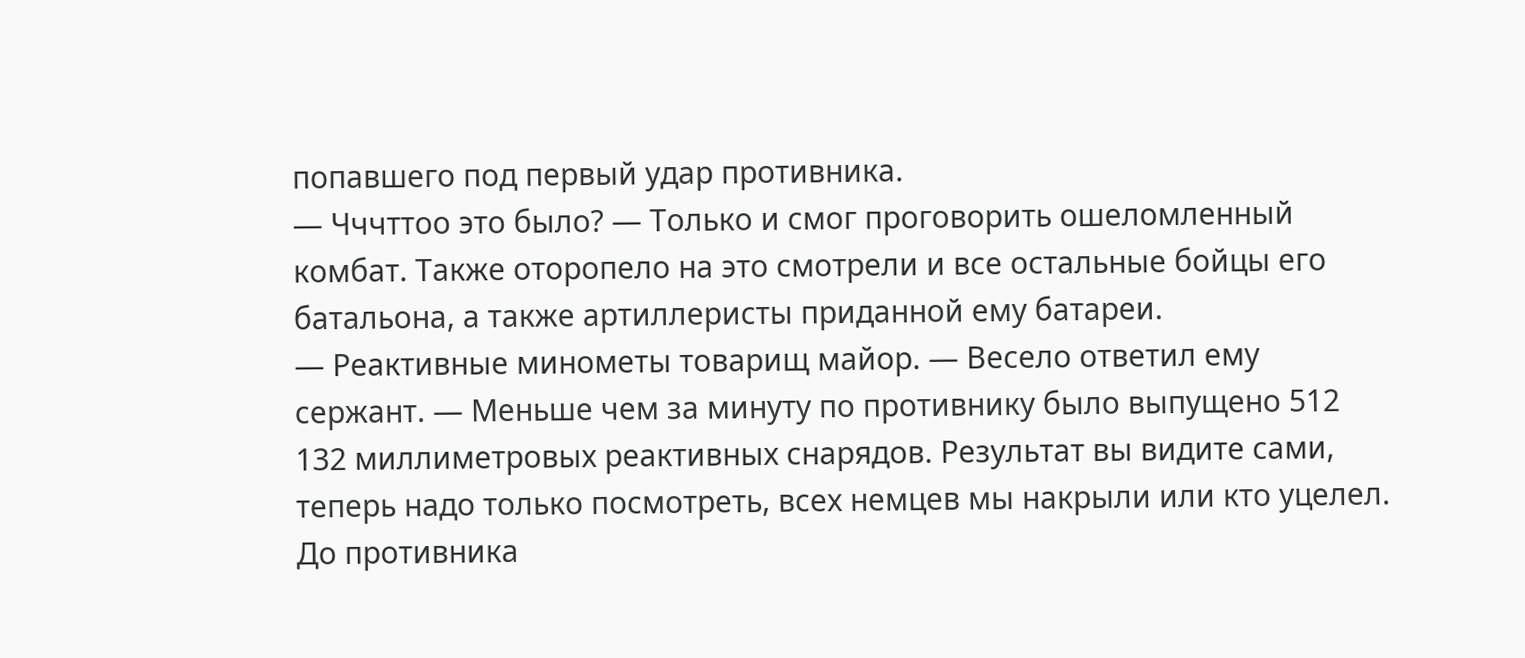попавшего под первый удар противника.
— Чччттоо это было? — Только и смог проговорить ошеломленный комбат. Также оторопело на это смотрели и все остальные бойцы его батальона, а также артиллеристы приданной ему батареи.
— Реактивные минометы товарищ майор. — Весело ответил ему сержант. — Меньше чем за минуту по противнику было выпущено 512 132 миллиметровых реактивных снарядов. Результат вы видите сами, теперь надо только посмотреть, всех немцев мы накрыли или кто уцелел.
До противника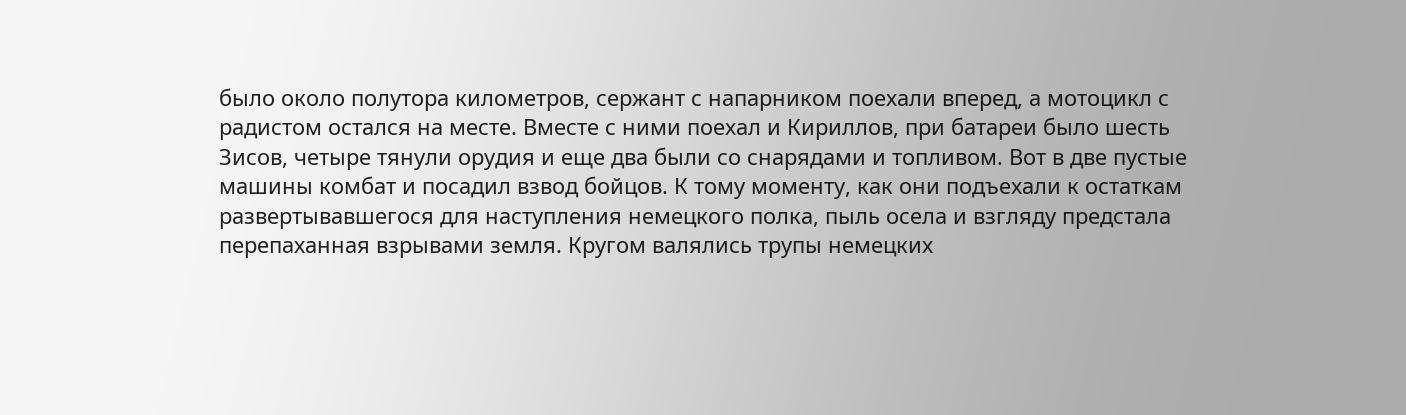было около полутора километров, сержант с напарником поехали вперед, а мотоцикл с радистом остался на месте. Вместе с ними поехал и Кириллов, при батареи было шесть Зисов, четыре тянули орудия и еще два были со снарядами и топливом. Вот в две пустые машины комбат и посадил взвод бойцов. К тому моменту, как они подъехали к остаткам развертывавшегося для наступления немецкого полка, пыль осела и взгляду предстала перепаханная взрывами земля. Кругом валялись трупы немецких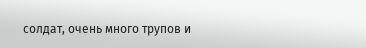солдат, очень много трупов и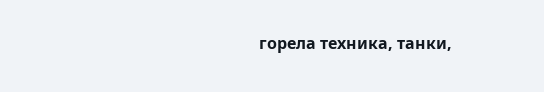горела техника, танки,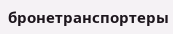бронетранспортеры